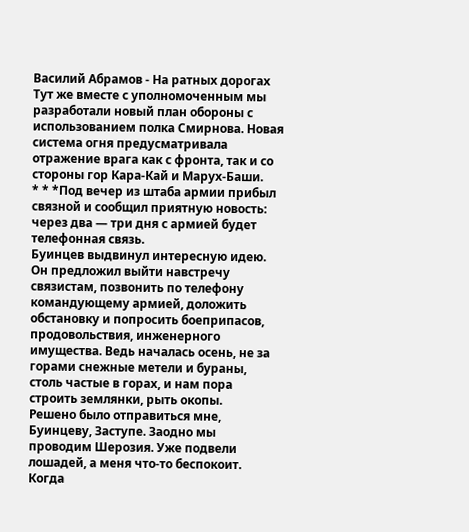Василий Абрамов - На ратных дорогах
Тут же вместе с уполномоченным мы разработали новый план обороны с использованием полка Смирнова. Новая система огня предусматривала отражение врага как с фронта, так и со стороны гор Кара-Кай и Марух-Баши.
* * *Под вечер из штаба армии прибыл связной и сообщил приятную новость: через два — три дня с армией будет телефонная связь.
Буинцев выдвинул интересную идею. Он предложил выйти навстречу связистам, позвонить по телефону командующему армией, доложить обстановку и попросить боеприпасов, продовольствия, инженерного имущества. Ведь началась осень, не за горами снежные метели и бураны, столь частые в горах, и нам пора строить землянки, рыть окопы.
Решено было отправиться мне, Буинцеву, Заступе. Заодно мы проводим Шерозия. Уже подвели лошадей, а меня что-то беспокоит. Когда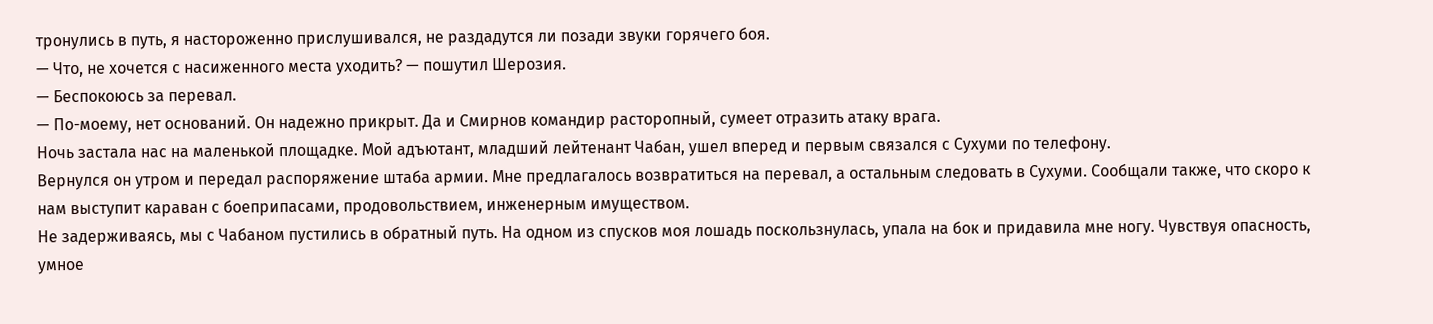тронулись в путь, я настороженно прислушивался, не раздадутся ли позади звуки горячего боя.
— Что, не хочется с насиженного места уходить? — пошутил Шерозия.
— Беспокоюсь за перевал.
— По-моему, нет оснований. Он надежно прикрыт. Да и Смирнов командир расторопный, сумеет отразить атаку врага.
Ночь застала нас на маленькой площадке. Мой адъютант, младший лейтенант Чабан, ушел вперед и первым связался с Сухуми по телефону.
Вернулся он утром и передал распоряжение штаба армии. Мне предлагалось возвратиться на перевал, а остальным следовать в Сухуми. Сообщали также, что скоро к нам выступит караван с боеприпасами, продовольствием, инженерным имуществом.
Не задерживаясь, мы с Чабаном пустились в обратный путь. На одном из спусков моя лошадь поскользнулась, упала на бок и придавила мне ногу. Чувствуя опасность, умное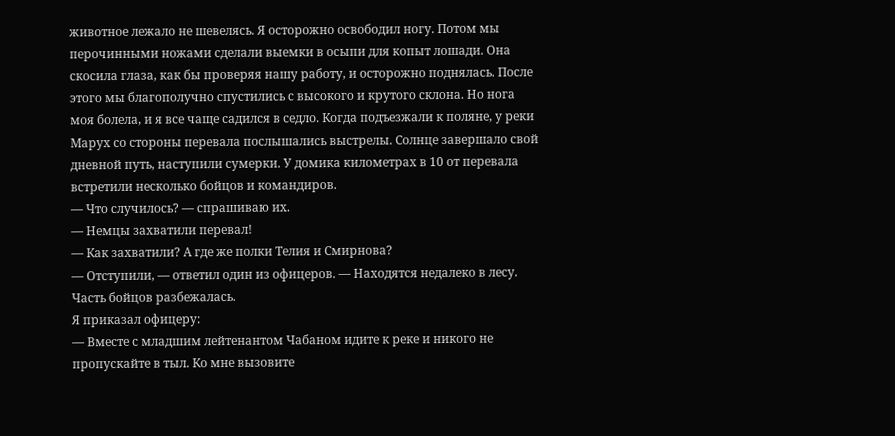животное лежало не шевелясь. Я осторожно освободил ногу. Потом мы перочинными ножами сделали выемки в осыпи для копыт лошади. Она скосила глаза, как бы проверяя нашу работу, и осторожно поднялась. После этого мы благополучно спустились с высокого и крутого склона. Но нога моя болела, и я все чаще садился в седло. Когда подъезжали к поляне, у реки Марух со стороны перевала послышались выстрелы. Солнце завершало свой дневной путь, наступили сумерки. У домика километрах в 10 от перевала встретили несколько бойцов и командиров.
— Что случилось? — спрашиваю их.
— Немцы захватили перевал!
— Как захватили? А где же полки Телия и Смирнова?
— Отступили, — ответил один из офицеров. — Находятся недалеко в лесу. Часть бойцов разбежалась.
Я приказал офицеру:
— Вместе с младшим лейтенантом Чабаном идите к реке и никого не пропускайте в тыл. Ко мне вызовите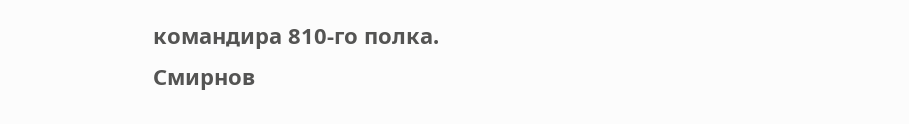командира 810-го полка.
Смирнов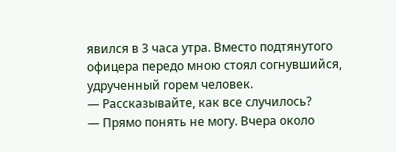явился в 3 часа утра. Вместо подтянутого офицера передо мною стоял согнувшийся, удрученный горем человек.
— Рассказывайте, как все случилось?
— Прямо понять не могу. Вчера около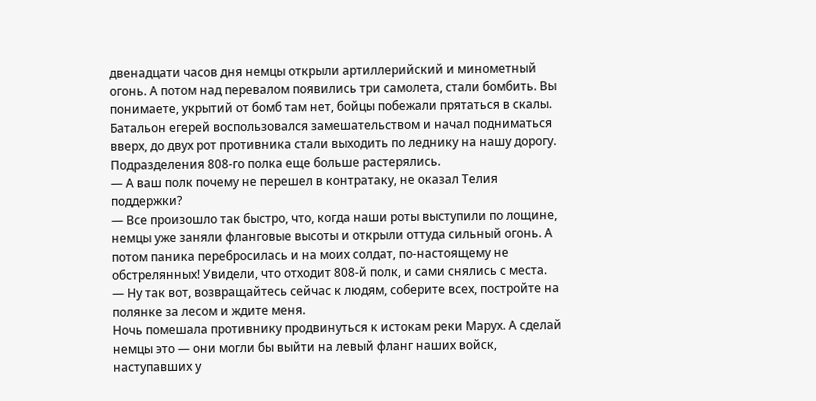двенадцати часов дня немцы открыли артиллерийский и минометный огонь. А потом над перевалом появились три самолета, стали бомбить. Вы понимаете, укрытий от бомб там нет, бойцы побежали прятаться в скалы. Батальон егерей воспользовался замешательством и начал подниматься вверх, до двух рот противника стали выходить по леднику на нашу дорогу. Подразделения 808-го полка еще больше растерялись.
— А ваш полк почему не перешел в контратаку, не оказал Телия поддержки?
— Все произошло так быстро, что, когда наши роты выступили по лощине, немцы уже заняли фланговые высоты и открыли оттуда сильный огонь. А потом паника перебросилась и на моих солдат, по-настоящему не обстрелянных! Увидели, что отходит 808-й полк, и сами снялись с места.
— Ну так вот, возвращайтесь сейчас к людям, соберите всех, постройте на полянке за лесом и ждите меня.
Ночь помешала противнику продвинуться к истокам реки Марух. А сделай немцы это — они могли бы выйти на левый фланг наших войск, наступавших у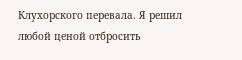Клухорского перевала. Я решил любой ценой отбросить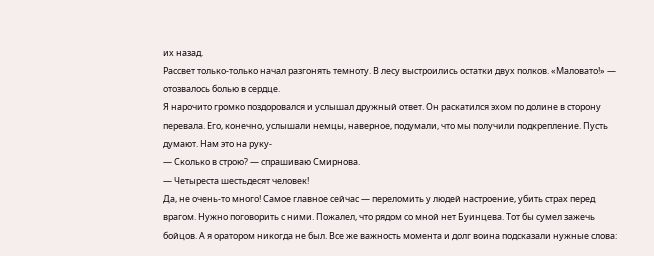их назад.
Рассвет только-только начал разгонять темноту. В лесу выстроились остатки двух полков. «Маловато!» — отозвалось болью в сердце.
Я нарочито громко поздоровался и услышал дружный ответ. Он раскатился эхом по долине в сторону перевала. Его, конечно, услышали немцы, наверное, подумали, что мы получили подкрепление. Пусть думают. Нам это на руку-
— Сколько в строю? — спрашиваю Смирнова.
— Четыреста шестьдесят человек!
Да, не очень-то много! Самое главное сейчас — переломить у людей настроение, убить страх перед врагом. Нужно поговорить с ними. Пожалел, что рядом со мной нет Буинцева. Тот бы сумел зажечь бойцов. А я оратором никогда не был. Все же важность момента и долг воина подсказали нужные слова: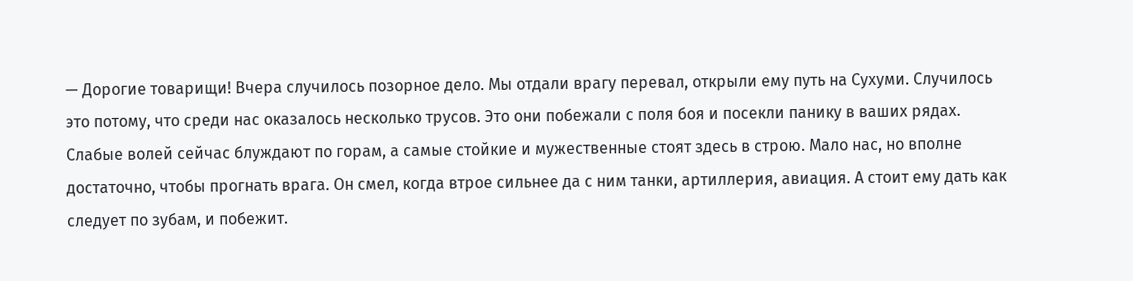— Дорогие товарищи! Вчера случилось позорное дело. Мы отдали врагу перевал, открыли ему путь на Сухуми. Случилось это потому, что среди нас оказалось несколько трусов. Это они побежали с поля боя и посекли панику в ваших рядах. Слабые волей сейчас блуждают по горам, а самые стойкие и мужественные стоят здесь в строю. Мало нас, но вполне достаточно, чтобы прогнать врага. Он смел, когда втрое сильнее да с ним танки, артиллерия, авиация. А стоит ему дать как следует по зубам, и побежит.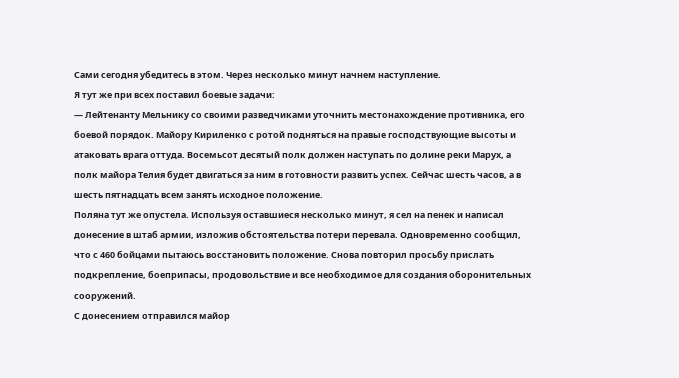Сами сегодня убедитесь в этом. Через несколько минут начнем наступление.
Я тут же при всех поставил боевые задачи:
— Лейтенанту Мельнику со своими разведчиками уточнить местонахождение противника, его боевой порядок. Майору Кириленко с ротой подняться на правые господствующие высоты и атаковать врага оттуда. Восемьсот десятый полк должен наступать по долине реки Марух, а полк майора Телия будет двигаться за ним в готовности развить успех. Сейчас шесть часов, а в шесть пятнадцать всем занять исходное положение.
Поляна тут же опустела. Используя оставшиеся несколько минут, я сел на пенек и написал донесение в штаб армии, изложив обстоятельства потери перевала. Одновременно сообщил, что с 460 бойцами пытаюсь восстановить положение. Снова повторил просьбу прислать подкрепление, боеприпасы, продовольствие и все необходимое для создания оборонительных сооружений.
С донесением отправился майор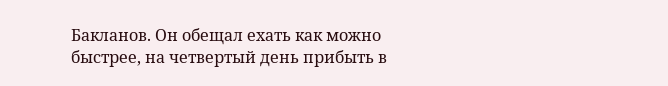Бакланов. Он обещал ехать как можно быстрее, на четвертый день прибыть в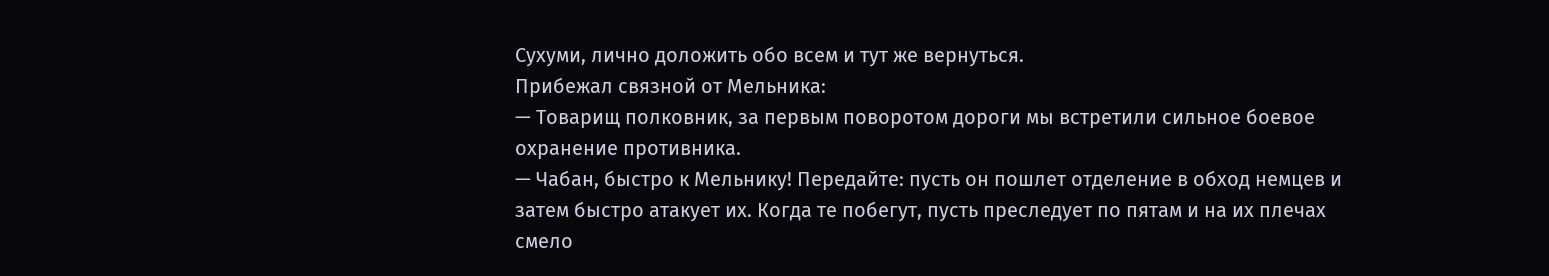Сухуми, лично доложить обо всем и тут же вернуться.
Прибежал связной от Мельника:
— Товарищ полковник, за первым поворотом дороги мы встретили сильное боевое охранение противника.
— Чабан, быстро к Мельнику! Передайте: пусть он пошлет отделение в обход немцев и затем быстро атакует их. Когда те побегут, пусть преследует по пятам и на их плечах смело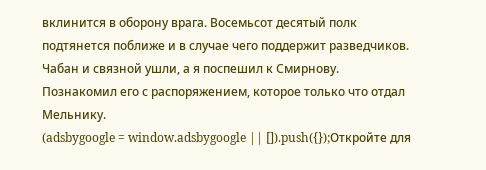вклинится в оборону врага. Восемьсот десятый полк подтянется поближе и в случае чего поддержит разведчиков.
Чабан и связной ушли, а я поспешил к Смирнову. Познакомил его с распоряжением, которое только что отдал Мельнику.
(adsbygoogle = window.adsbygoogle || []).push({});Откройте для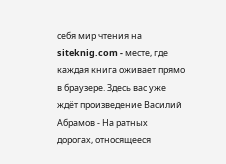себя мир чтения на siteknig.com - месте, где каждая книга оживает прямо в браузере. Здесь вас уже ждёт произведение Василий Абрамов - На ратных дорогах, относящееся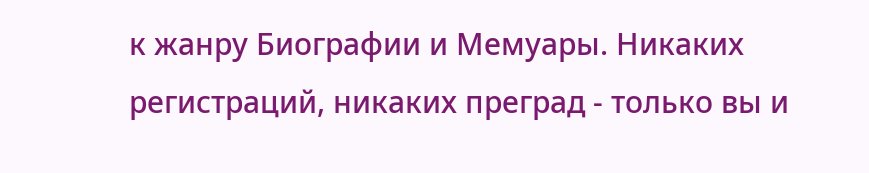к жанру Биографии и Мемуары. Никаких регистраций, никаких преград - только вы и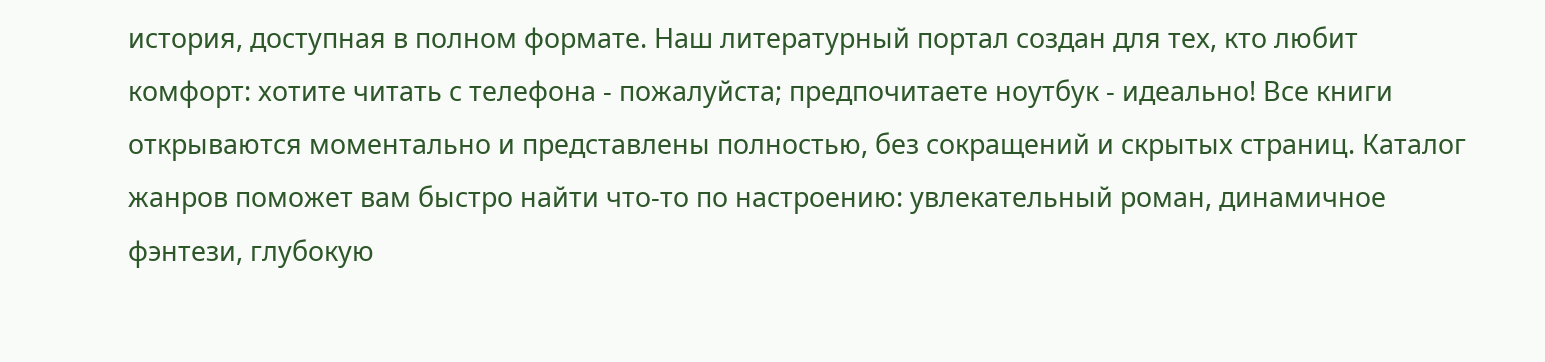история, доступная в полном формате. Наш литературный портал создан для тех, кто любит комфорт: хотите читать с телефона - пожалуйста; предпочитаете ноутбук - идеально! Все книги открываются моментально и представлены полностью, без сокращений и скрытых страниц. Каталог жанров поможет вам быстро найти что-то по настроению: увлекательный роман, динамичное фэнтези, глубокую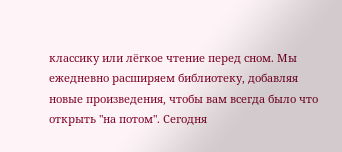классику или лёгкое чтение перед сном. Мы ежедневно расширяем библиотеку, добавляя новые произведения, чтобы вам всегда было что открыть "на потом". Сегодня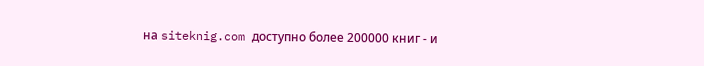на siteknig.com доступно более 200000 книг - и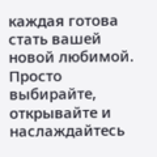каждая готова стать вашей новой любимой. Просто выбирайте, открывайте и наслаждайтесь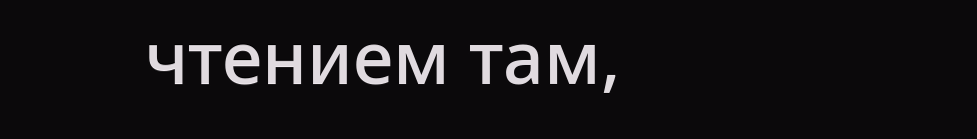чтением там,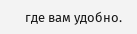где вам удобно.